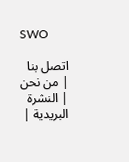SWO

اتصل بنا | من نحن | النشرة البريدية |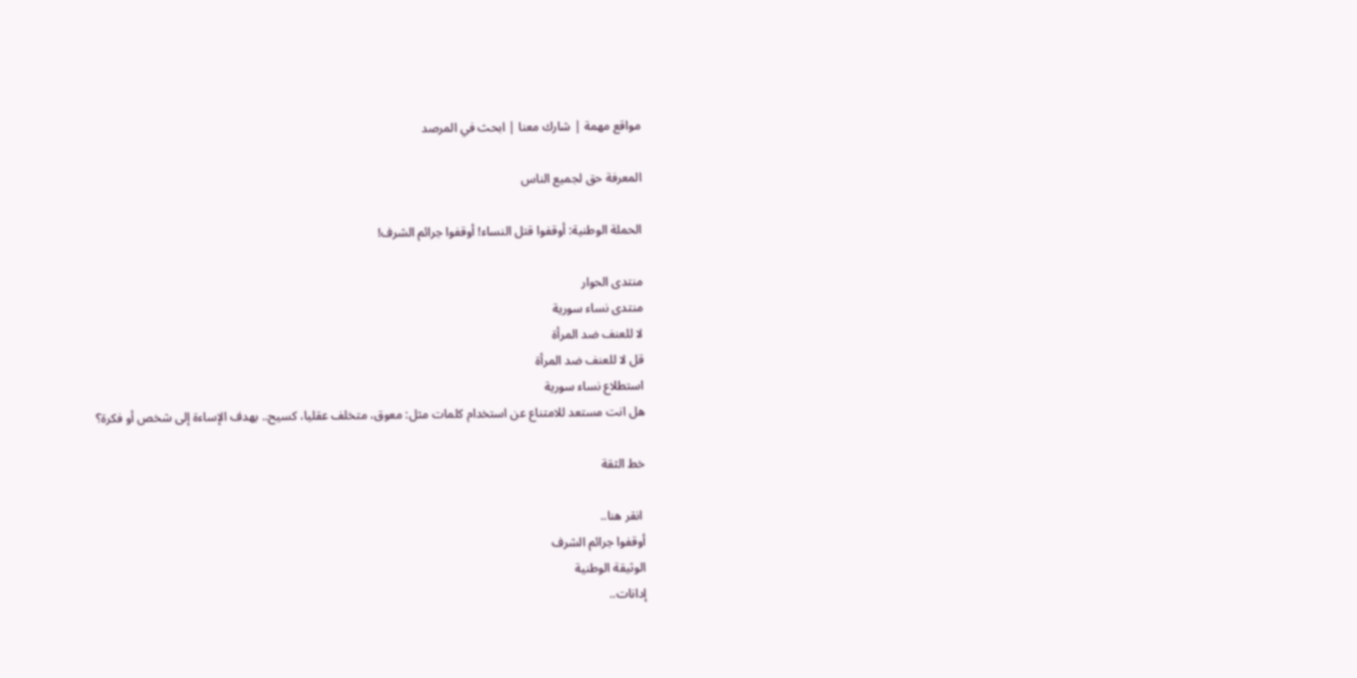مواقع مهمة | شارك معنا | ابحث في المرصد

المعرفة حق لجميع الناس

الحملة الوطنية: أوقفوا قتل النساء! أوقفوا جرائم الشرف!

منتدى الحوار
منتدى نساء سورية
لا للعنف ضد المرأة
قل لا للعنف ضد المرأة
استطلاع نساء سورية
هل انت مستعد للامتناع عن استخدام كلمات مثل: معوق، متخلف عقليا، كسيح.. بهدف الإساءة إلى شخص أو فكرة؟

خط الثقة

 انقر هنا..
أوقفوا جرائم الشرف
الوثيقة الوطنية
إدانات..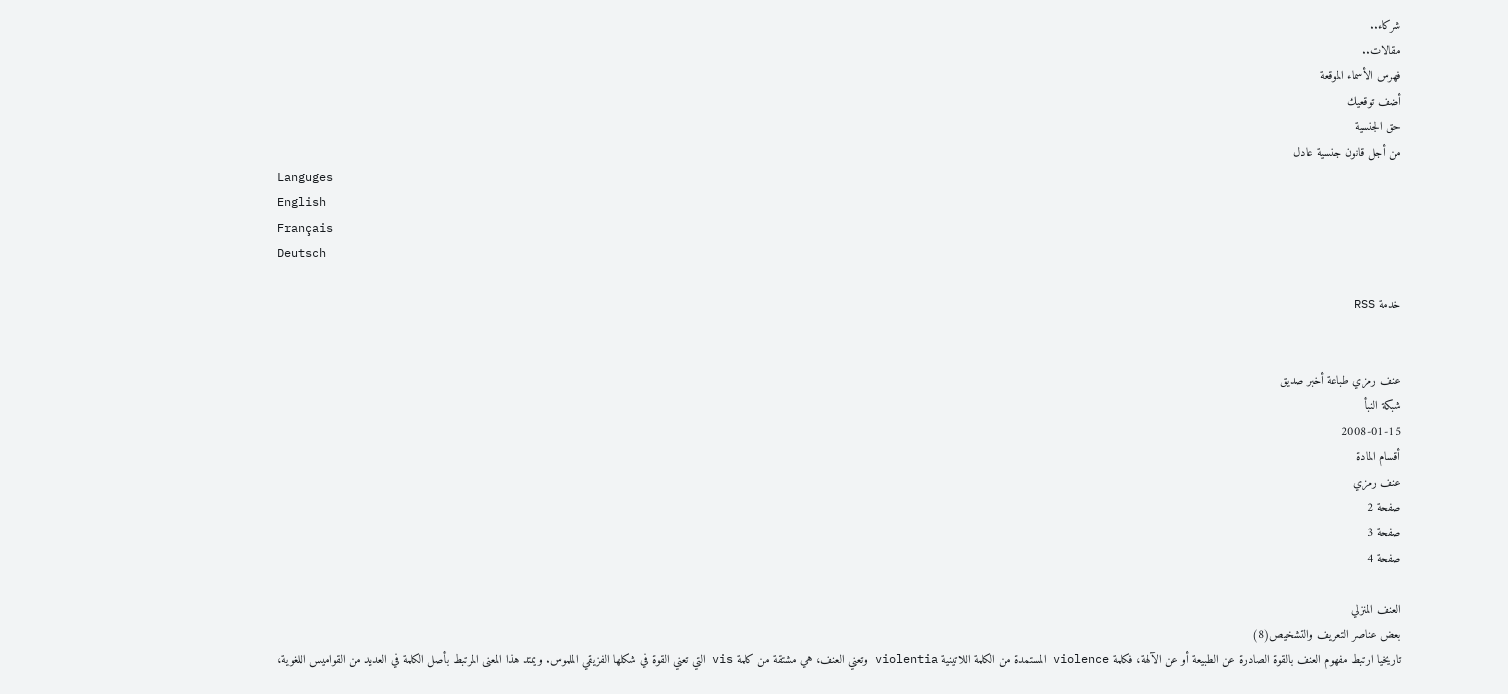شركاء..
مقالات..
فهرس الأسماء الموقعة
أضف توقعيك
حق الجنسية
من أجل قانون جنسية عادل
Languges
English
Français
Deutsch

خدمة RSS


عنف رمزي طباعة أخبر صديق
شبكة النبأ
2008-01-15
أقسام المادة
عنف رمزي
صفحة 2
صفحة 3
صفحة 4

العنف المنزلي
بعض عناصر التعريف والتشخيص(8)
تاريخيا ارتبط مفهوم العنف بالقوة الصادرة عن الطبيعة أو عن الآلهة، فكلمة violence المستمدة من الكلمة اللاتينية violentia وتعني العنف، هي مشتقة من كلمة vis التي تعني القوة في شكلها الفزيقي الملموس. ويمتد هذا المعنى المرتبط بأصل الكلمة في العديد من القواميس اللغوية،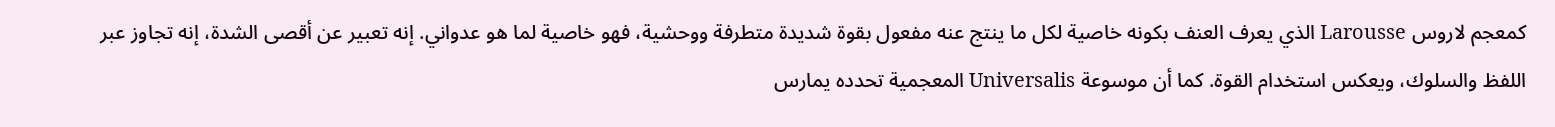كمعجم لاروس Larousse الذي يعرف العنف بكونه خاصية لكل ما ينتج عنه مفعول بقوة شديدة متطرفة ووحشية، فهو خاصية لما هو عدواني. إنه تعبير عن أقصى الشدة، إنه تجاوز عبر اللفظ والسلوك، ويعكس استخدام القوة. كما أن موسوعة Universalis المعجمية تحدده يمارس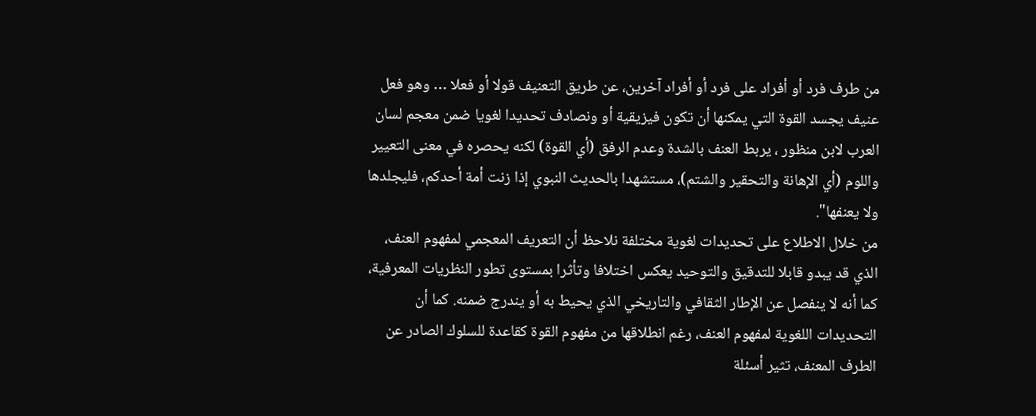من طرف فرد أو أفراد على فرد أو أفراد آخرين، عن طريق التعنيف قولا أو فعلا … وهو فعل عنيف يجسد القوة التي يمكنها أن تكون فيزيقية أو ونصادف تحديدا لغويا ضمن معجم لسان العرب لابن منظور ، يربط العنف بالشدة وعدم الرفق (أي القوة) لكنه يحصره في معنى التعيير واللوم (أي الإهانة والتحقير والشتم)، مستشهدا بالحديث النبوي إذا زنت أمة أحدكم، فليجلدها ولا يعنفها".
من خلال الاطلاع على تحديدات لغوية مختلفة نلاحظ أن التعريف المعجمي لمفهوم العنف، الذي قد يبدو قابلا للتدقيق والتوحيد يعكس اختلافا وتأثرا بمستوى تطور النظريات المعرفية، كما أنه لا ينفصل عن الإطار الثقافي والتاريخي الذي يحيط به أو يندرج ضمنه. كما أن التحديدات اللغوية لمفهوم العنف، رغم انطلاقها من مفهوم القوة كقاعدة للسلوك الصادر عن الطرف المعنف، تثير أسئلة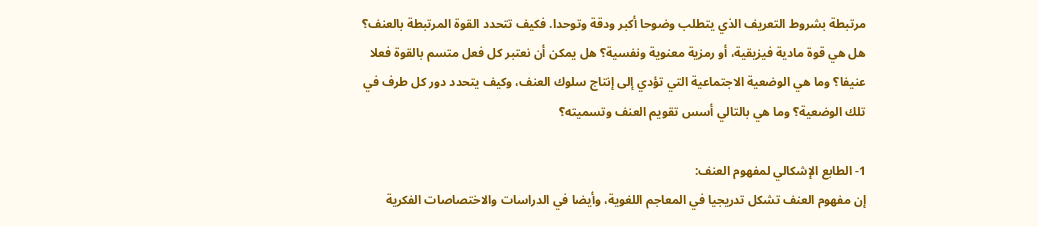مرتبطة بشروط التعريف الذي يتطلب وضوحا أكبر ودقة وتوحدا. فكيف تتحدد القوة المرتبطة بالعنف؟ هل هي قوة مادية فيزيقية، أو رمزية معنوية ونفسية؟ هل يمكن أن نعتبر كل فعل متسم بالقوة فعلا عنيفا؟ وما هي الوضعية الاجتماعية التي تؤدي إلى إنتاج سلوك العنف، وكيف يتحدد دور كل طرف في تلك الوضعية؟ وما هي بالتالي أسس تقويم العنف وتسميته؟

1- الطابع الإشكالي لمفهوم العنف:
إن مفهوم العنف تشكل تدريجيا في المعاجم اللغوية، وأيضا في الدراسات والاختصاصات الفكرية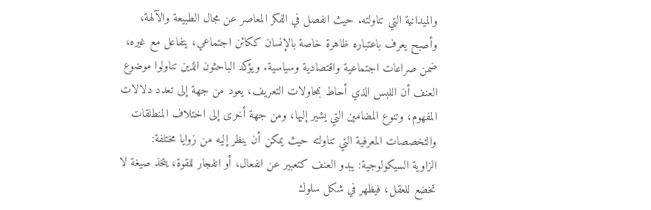والميدانية التي تناولته. حيث انفصل في الفكر المعاصر عن مجال الطبيعة والآلهة، وأصبح يعرف باعتباره ظاهرة خاصة بالإنسان ككائن اجتماعي، يتفاعل مع غيره، ضمن صراعات اجتماعية واقتصادية وسياسية. ويؤكد الباحثون الذين تناولوا موضوع العنف أن اللبس الذي أحاط بمحاولات التعريف، يعود من جهة إلى تعدد دلالات المفهوم، وتنوع المضامين التي يشير إليها، ومن جهة أخرى إلى اختلاف المنطلقات والتخصصات المعرفية التي تناولته حيث يمكن أن ينظر إليه من زوايا مختلفة:
الزاوية السيكولوجية: يبدو العنف كتعبير عن انفعال، أو انفجار للقوة، يتخذ صيغة لا تخضع للعقل، فيظهر في شكل سلوك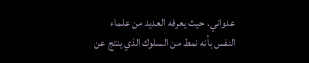عدواني. حيث يعرفه العديد من علماء النفس بأنه نمط من السلوك الذي ينتج عن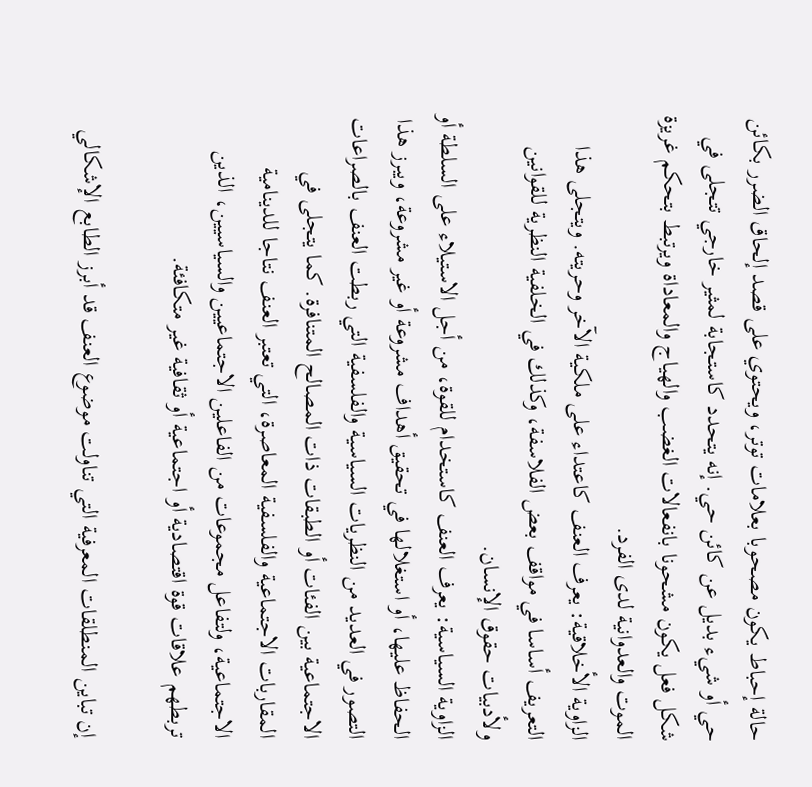حالة إحباط يكون مصحوبا بعلامات توتر، ويحتوي على قصد إلحاق الضرر بكائن حي أو شيء بديل عن كائن حي. إنه يتحدد كاستجابة لمثير خارجي تتجلى في شكل فعل يكون مشحونا بانفعالات الغضب والهياج والمعاداة ويرتبط بتحكم غريزة الموت والعدوانية لدى الفرد.
الزاوية الأخلاقية: يعرف العنف كاعتداء على ملكية الآخر وحريته. ويتجلى هذا التعريف أساسا في مواقف بعض الفلاسفة، وكذلك في الخلفية النظرية للقوانين ولأدبيات حقوق الإنسان.
الزاوية السياسية: يعرف العنف كاستخدام للقوة، من أجل الاستيلاء على السلطة أو الحفاظ عليها، أو استغلالها في تحقيق أهداف مشروعة أو غير مشروعة، ويبرز هذا التصور في العديد من النظريات السياسية والفلسفية التي ربطت العنف بالصراعات الاجتماعية بين الفئات أو الطبقات ذات المصالح المتنافرة. كما يتجلى في المقاربات الاجتماعية والفلسفية المعاصرة، التي تعتبر العنف نتاجا للدينامية الاجتماعية، ولتفاعل مجموعات من الفاعلين الاجتماعيين والسياسيين، الذين تربطهم علاقات قوة اقتصادية أو اجتماعية أو ثقافية غير متكافئة.

إن تباين المنطلقات المعرفية التي تناولت موضوع العنف قد أبرز الطابع الإشكالي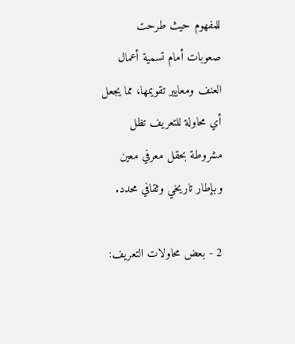للمفهوم حيث طرحت صعوبات أمام تسمية أعمال العنف ومعايير تقويمها، مما يجعل أي محاولة للتعريف تظل مشروطة بحقل معرفي معين وبإطار تاريخي وثقافي محدد.

2 - بعض محاولات التعريف: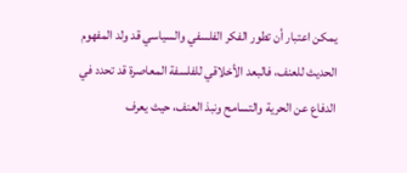يمكن اعتبار أن تطور الفكر الفلسفي والسياسي قد ولد المفهوم الحديث للعنف، فالبعد الأخلاقي للفلسفة المعاصرة قد تحدد في الدفاع عن الحرية والتسامح ونبذ العنف، حيث يعرف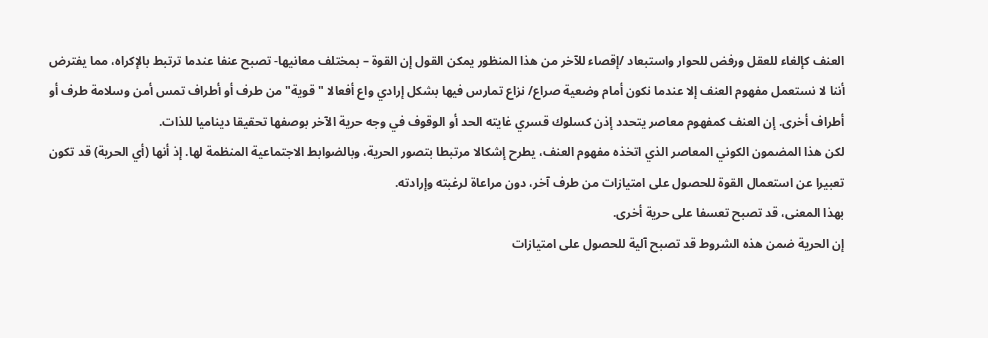العنف كإلغاء للعقل ورفض للحوار واستبعاد /إقصاء للآخر من هذا المنظور يمكن القول إن القوة – بمختلف معانيها- تصبح عنفا عندما ترتبط بالإكراه، مما يفترض أننا لا نستعمل مفهوم العنف إلا عندما نكون أمام وضعية صراع/ نزاع تمارس فيها بشكل إرادي واع أفعالا "قوية" من طرف أو أطراف تمس أمن وسلامة طرف أو أطراف أخرى. إن العنف كمفهوم معاصر يتحدد إذن كسلوك قسري غايته الحد أو الوقوف في وجه حرية الآخر بوصفها تحقيقا ديناميا للذات.
لكن هذا المضمون الكوني المعاصر الذي اتخذه مفهوم العنف، يطرح إشكالا مرتبطا بتصور الحرية، وبالضوابط الاجتماعية المنظمة لها. إذ أنها (أي الحرية) قد تكون تعبيرا عن استعمال القوة للحصول على امتيازات من طرف آخر، دون مراعاة لرغبته وإرادته.
بهذا المعنى، قد تصبح تعسفا على حرية أخرى.
إن الحرية ضمن هذه الشروط قد تصبح آلية للحصول على امتيازات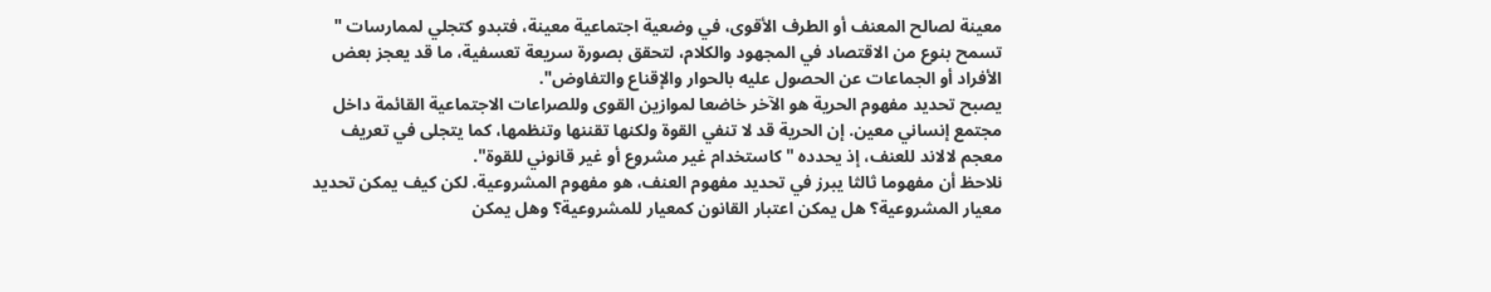معينة لصالح المعنف أو الطرف الأقوى، في وضعية اجتماعية معينة، فتبدو كتجلي لممارسات " تسمح بنوع من الاقتصاد في المجهود والكلام، لتحقق بصورة سريعة تعسفية، ما قد يعجز بعض الأفراد أو الجماعات عن الحصول عليه بالحوار والإقناع والتفاوض".
يصبح تحديد مفهوم الحرية هو الآخر خاضعا لموازين القوى وللصراعات الاجتماعية القائمة داخل مجتمع إنساني معين. إن الحرية قد لا تنفي القوة ولكنها تقننها وتنظمها، كما يتجلى في تعريف معجم لالاند للعنف، إذ يحدده "كاستخدام غير مشروع أو غير قانوني للقوة".
نلاحظ أن مفهوما ثالثا يبرز في تحديد مفهوم العنف، هو مفهوم المشروعية. لكن كيف يمكن تحديد معيار المشروعية؟ هل يمكن اعتبار القانون كمعيار للمشروعية؟ وهل يمكن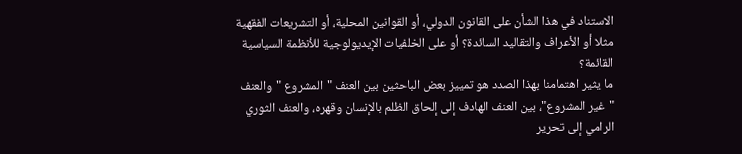الاستناد في هذا الشأن على القانون الدولي، أو القوانين المحلية، أو التشريعات الفقهية مثلا أو الأعراف والتقاليد السائدة؟ أو على الخلفيات الإيديولوجية للأنظمة السياسية القائمة؟
ما يثير اهتمامنا بهذا الصدد هو تمييز بعض الباحثين بين العنف "المشروع "والعنف "غير المشروع"، بين العنف الهادف إلى إلحاق الظلم بالإنسان وقهره، والعنف الثوري الرامي إلى تحرير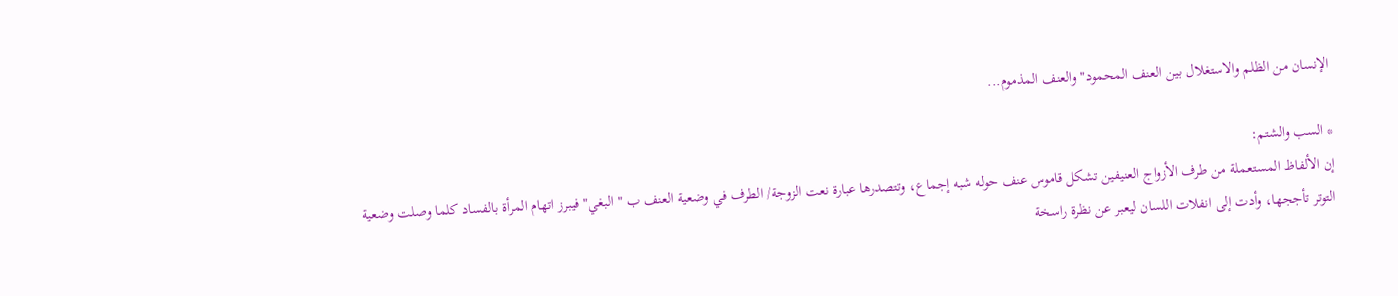الإنسان من الظلم والاستغلال بين العنف المحمود" والعنف المذموم...

* السب والشتم:
إن الألفاظ المستعملة من طرف الأزواج العنيفين تشكل قاموس عنف حوله شبه إجماع، وتتصدرها عبارة نعت الزوجة/ الطرف في وضعية العنف ب " البغي" فيبرز اتهام المرأة بالفساد كلما وصلت وضعية التوتر تأججها، وأدت إلى انفلات اللسان ليعبر عن نظرة راسخة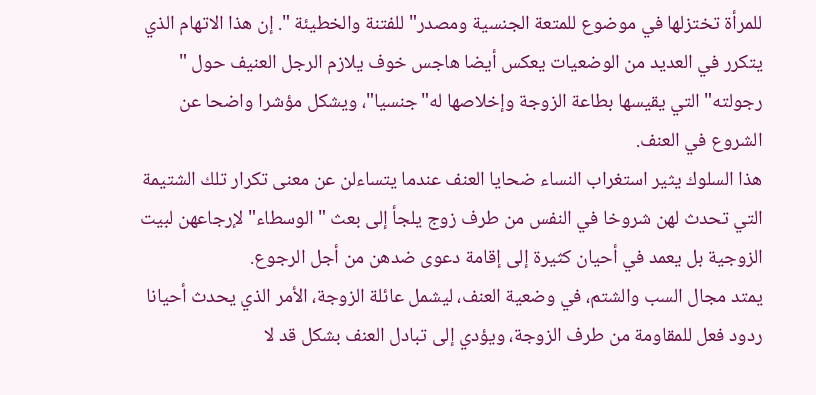للمرأة تختزلها في موضوع للمتعة الجنسية ومصدر" للفتنة والخطيئة ". إن هذا الاتهام الذي يتكرر في العديد من الوضعيات يعكس أيضا هاجس خوف يلازم الرجل العنيف حول " رجولته" التي يقيسها بطاعة الزوجة وإخلاصها له"جنسيا"، ويشكل مؤشرا واضحا عن الشروع في العنف.
هذا السلوك يثير استغراب النساء ضحايا العنف عندما يتساءلن عن معنى تكرار تلك الشتيمة التي تحدث لهن شروخا في النفس من طرف زوج يلجأ إلى بعث " الوسطاء" لإرجاعهن لبيت الزوجية بل يعمد في أحيان كثيرة إلى إقامة دعوى ضدهن من أجل الرجوع.
يمتد مجال السب والشتم، في وضعية العنف، ليشمل عائلة الزوجة، الأمر الذي يحدث أحيانا ردود فعل للمقاومة من طرف الزوجة، ويؤدي إلى تبادل العنف بشكل قد لا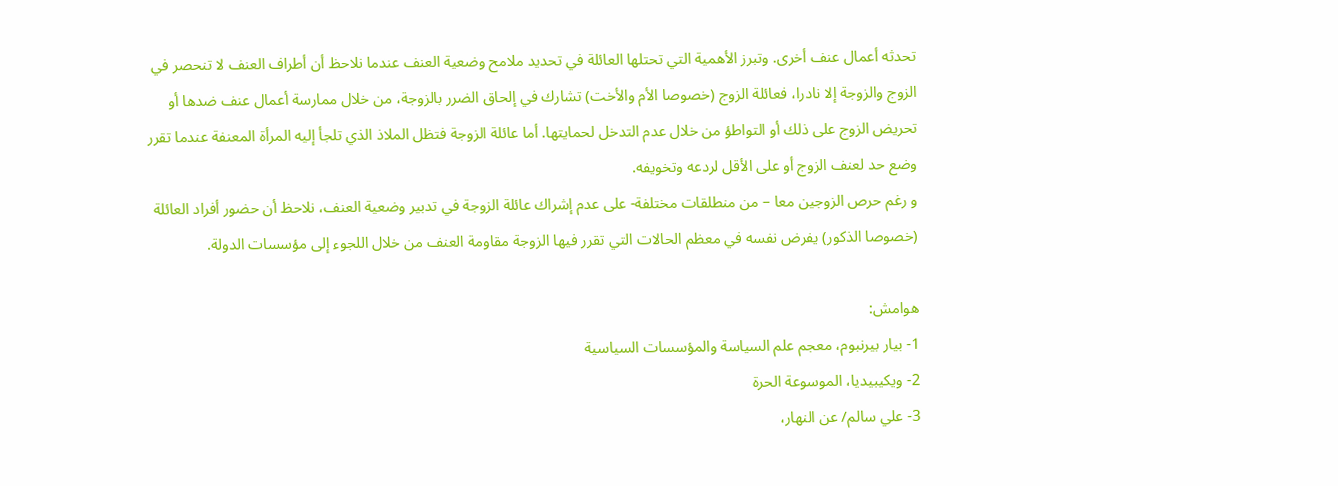تحدثه أعمال عنف أخرى. وتبرز الأهمية التي تحتلها العائلة في تحديد ملامح وضعية العنف عندما نلاحظ أن أطراف العنف لا تنحصر في الزوج والزوجة إلا نادرا، فعائلة الزوج (خصوصا الأم والأخت) تشارك في إلحاق الضرر بالزوجة، من خلال ممارسة أعمال عنف ضدها أو تحريض الزوج على ذلك أو التواطؤ من خلال عدم التدخل لحمايتها. أما عائلة الزوجة فتظل الملاذ الذي تلجأ إليه المرأة المعنفة عندما تقرر وضع حد لعنف الزوج أو على الأقل لردعه وتخويفه.
و رغم حرص الزوجين معا – من منطلقات مختلفة- على عدم إشراك عائلة الزوجة في تدبير وضعية العنف، نلاحظ أن حضور أفراد العائلة (خصوصا الذكور) يفرض نفسه في معظم الحالات التي تقرر فيها الزوجة مقاومة العنف من خلال اللجوء إلى مؤسسات الدولة.

هوامش:
1- بيار بيرنبوم، معجم علم السياسة والمؤسسات السياسية
2- ويكيبيديا، الموسوعة الحرة
3- علي سالم/ عن النهار،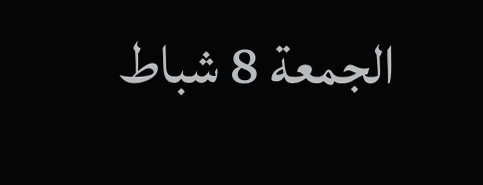الجمعة 8 شباط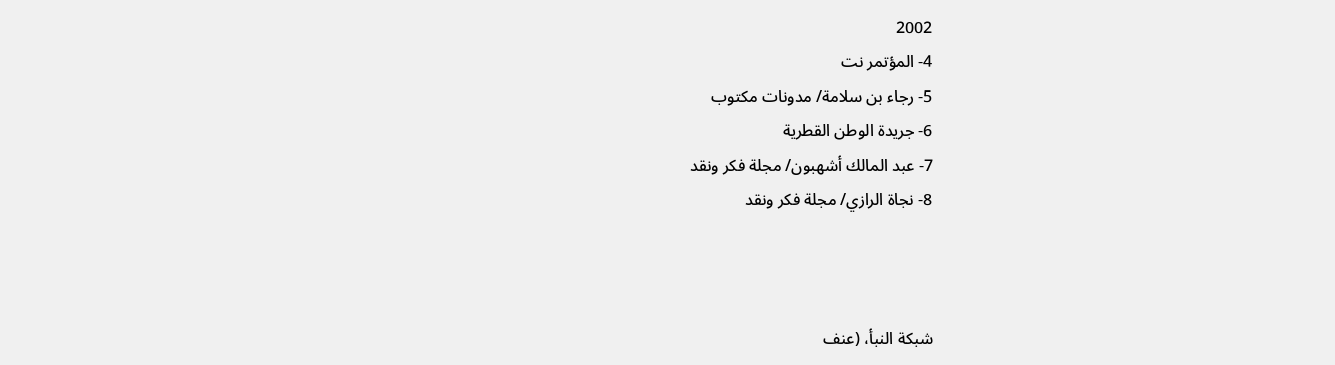2002
4- المؤتمر نت
5- رجاء بن سلامة/ مدونات مكتوب
6- جريدة الوطن القطرية
7- عبد المالك أشهبون/ مجلة فكر ونقد
8- نجاة الرازي/ مجلة فكر ونقد



شبكة النبأ، (عنف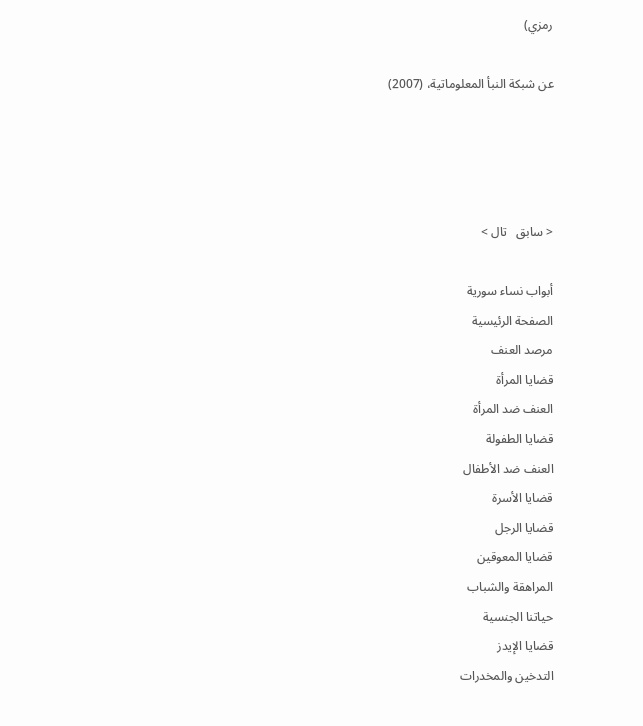رمزي)

عن شبكة النبأ المعلوماتية، (2007)




< سابق   تال >

أبواب نساء سورية
الصفحة الرئيسية
مرصد العنف
قضايا المرأة
العنف ضد المرأة
قضايا الطفولة
العنف ضد الأطفال
قضايا الأسرة
قضايا الرجل
قضايا المعوقين
المراهقة والشباب
حياتنا الجنسية
قضايا الإيدز
التدخين والمخدرات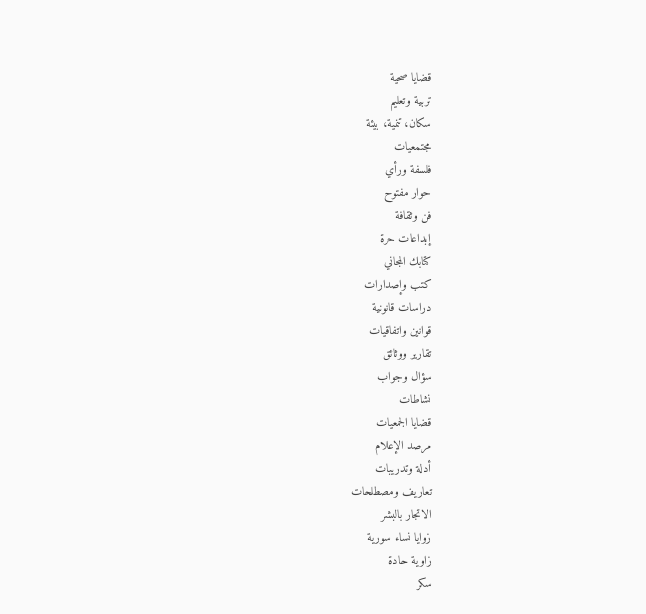قضايا صحية
تربية وتعليم
سكان، تنمية، بيئة
مجتمعيات
فلسفة ورأي
حوار مفتوح
فن وثقافة
إبداعات حرة
كتابك المجاني
كتب وإصدارات
دراسات قانونية
قوانين واتفاقيات
تقارير ووثائق
سؤال وجواب
نشاطات
قضايا الجمعيات
مرصد الإعلام
أدلة وتدريبات
تعاريف ومصطلحات
الاتجار بالبشر
زوايا نساء سورية
زاوية حادة
سكر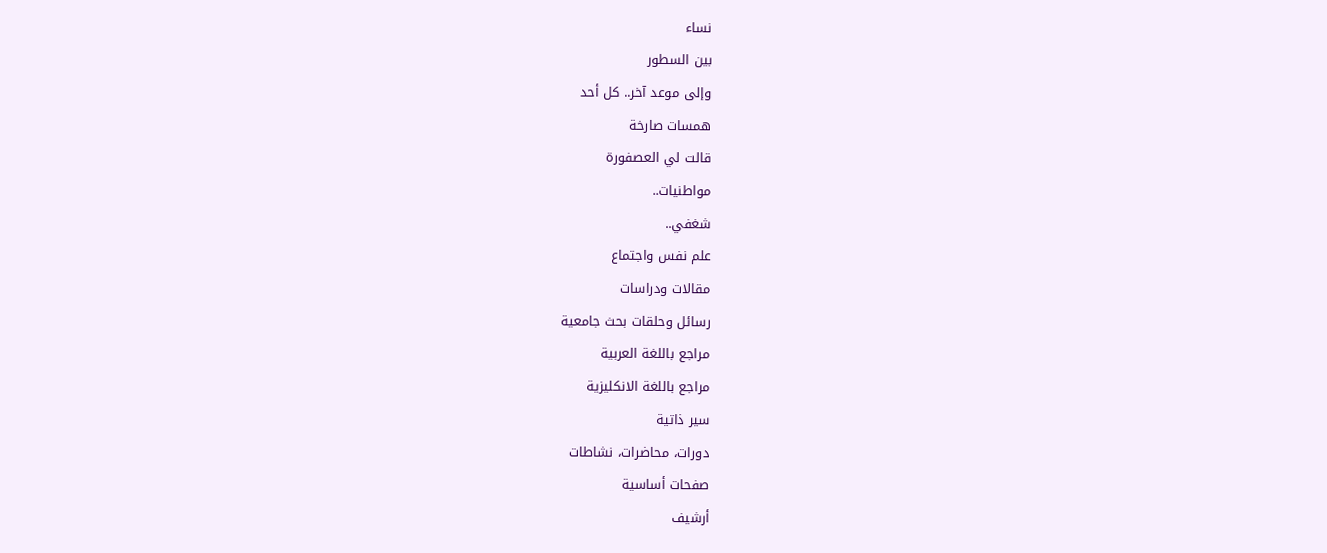نساء
بين السطور
وإلى موعد آخر.. كل أحد
همسات صارخة
قالت لي العصفورة
مواطنيات..
شغفي..
علم نفس واجتماع
مقالات ودراسات
رسائل وحلقات بحث جامعية
مراجع باللغة العربية
مراجع باللغة الانكليزية
سير ذاتية
دورات، محاضرات، نشاطات
صفحات أساسية
أرشيف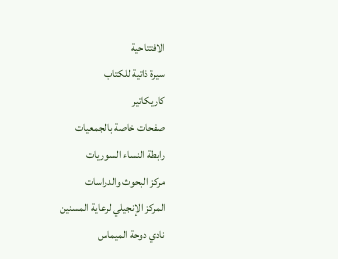الافتتاحية
سيرة ذاتية للكتاب
كاريكاتير
صفحات خاصة بالجمعيات
رابطة النساء السوريات
مركز البحوث والدراسات
المركز الإنجيلي لرعاية المسنين
نادي دوحة الميماس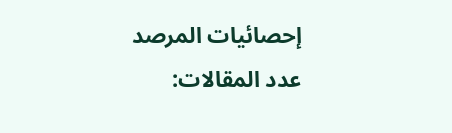إحصائيات المرصد
عدد المقالات: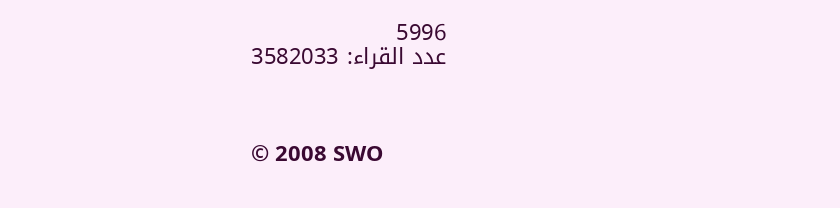5996
عدد القراء: 3582033



© 2008 SWO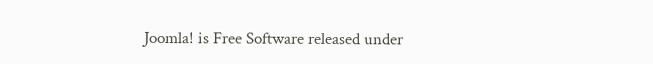Joomla! is Free Software released under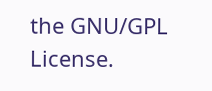the GNU/GPL License.